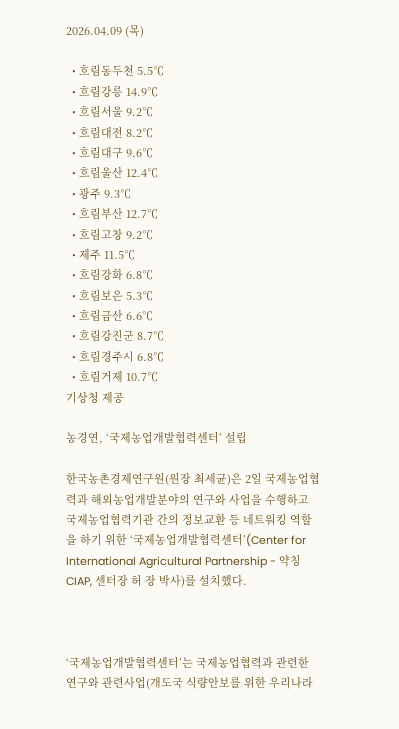2026.04.09 (목)

  • 흐림동두천 5.5℃
  • 흐림강릉 14.9℃
  • 흐림서울 9.2℃
  • 흐림대전 8.2℃
  • 흐림대구 9.6℃
  • 흐림울산 12.4℃
  • 광주 9.3℃
  • 흐림부산 12.7℃
  • 흐림고창 9.2℃
  • 제주 11.5℃
  • 흐림강화 6.8℃
  • 흐림보은 5.3℃
  • 흐림금산 6.6℃
  • 흐림강진군 8.7℃
  • 흐림경주시 6.8℃
  • 흐림거제 10.7℃
기상청 제공

농경연, ‘국제농업개발협력센터’ 설립

한국농촌경제연구원(원장 최세균)은 2일 국제농업협력과 해외농업개발분야의 연구와 사업을 수행하고 국제농업협력기관 간의 정보교환 등 네트워킹 역할을 하기 위한 ‘국제농업개발협력센터’(Center for International Agricultural Partnership - 약칭 CIAP, 센터장 허 장 박사)를 설치했다.



‘국제농업개발협력센터’는 국제농업협력과 관련한 연구와 관련사업(개도국 식량안보를 위한 우리나라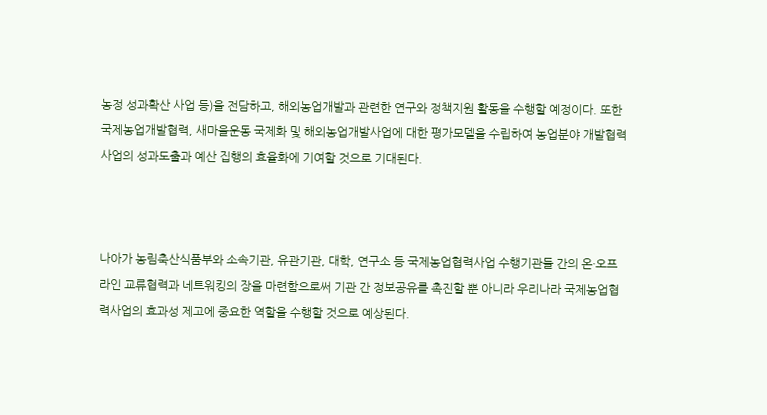농정 성과확산 사업 등)을 전담하고, 해외농업개발과 관련한 연구와 정책지원 활동을 수행할 예정이다. 또한 국제농업개발협력, 새마을운동 국제화 및 해외농업개발사업에 대한 평가모델을 수립하여 농업분야 개발협력사업의 성과도출과 예산 집행의 효율화에 기여할 것으로 기대된다.



나아가 농림축산식품부와 소속기관, 유관기관, 대학, 연구소 등 국제농업협력사업 수행기관들 간의 온·오프라인 교류협력과 네트워킹의 장을 마련함으로써 기관 간 정보공유를 촉진할 뿐 아니라 우리나라 국제농업협력사업의 효과성 제고에 중요한 역할을 수행할 것으로 예상된다.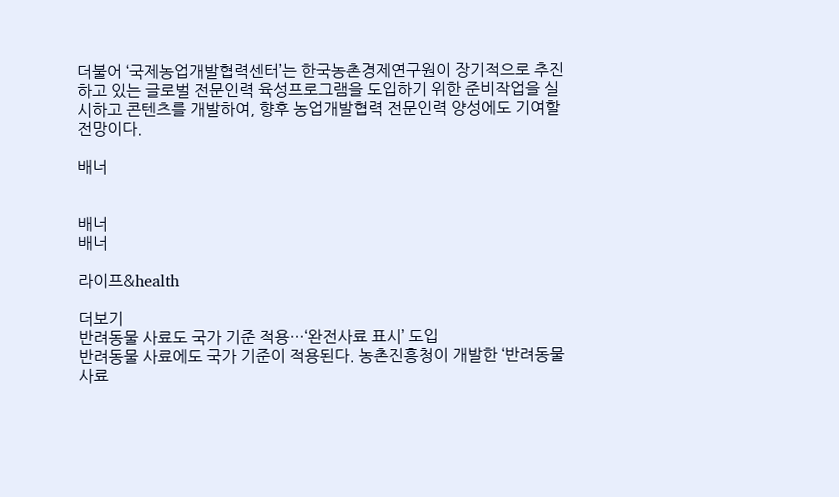더불어 ‘국제농업개발협력센터’는 한국농촌경제연구원이 장기적으로 추진하고 있는 글로벌 전문인력 육성프로그램을 도입하기 위한 준비작업을 실시하고 콘텐츠를 개발하여, 향후 농업개발협력 전문인력 양성에도 기여할 전망이다.

배너


배너
배너

라이프&health

더보기
반려동물 사료도 국가 기준 적용…‘완전사료 표시’ 도입
반려동물 사료에도 국가 기준이 적용된다. 농촌진흥청이 개발한 ‘반려동물 사료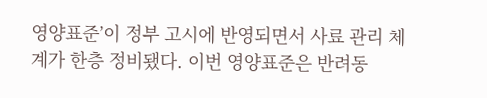영양표준’이 정부 고시에 반영되면서 사료 관리 체계가 한층 정비됐다. 이번 영양표준은 반려동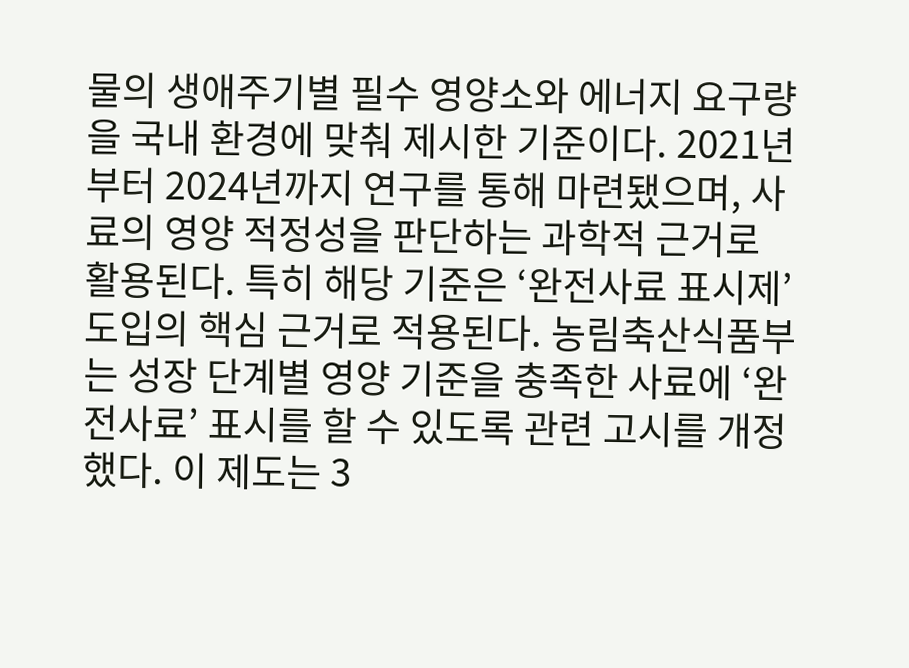물의 생애주기별 필수 영양소와 에너지 요구량을 국내 환경에 맞춰 제시한 기준이다. 2021년부터 2024년까지 연구를 통해 마련됐으며, 사료의 영양 적정성을 판단하는 과학적 근거로 활용된다. 특히 해당 기준은 ‘완전사료 표시제’ 도입의 핵심 근거로 적용된다. 농림축산식품부는 성장 단계별 영양 기준을 충족한 사료에 ‘완전사료’ 표시를 할 수 있도록 관련 고시를 개정했다. 이 제도는 3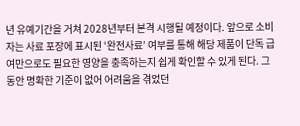년 유예기간을 거쳐 2028년부터 본격 시행될 예정이다. 앞으로 소비자는 사료 포장에 표시된 ‘완전사료’ 여부를 통해 해당 제품이 단독 급여만으로도 필요한 영양을 충족하는지 쉽게 확인할 수 있게 된다. 그동안 명확한 기준이 없어 어려움을 겪었던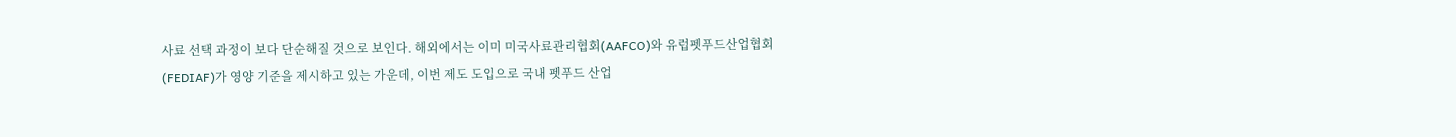사료 선택 과정이 보다 단순해질 것으로 보인다. 해외에서는 이미 미국사료관리협회(AAFCO)와 유럽펫푸드산업협회(FEDIAF)가 영양 기준을 제시하고 있는 가운데, 이번 제도 도입으로 국내 펫푸드 산업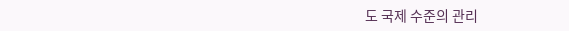도 국제 수준의 관리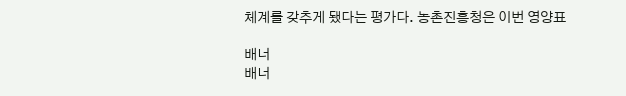체계를 갖추게 됐다는 평가다. 농촌진흥청은 이번 영양표

배너
배너